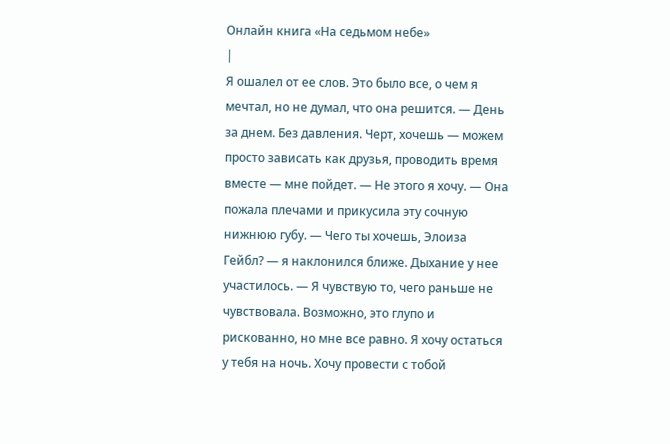Онлайн книга «На седьмом небе»
|
Я ошалел от ее слов. Это было все, о чем я мечтал, но не думал, что она решится. — День за днем. Без давления. Черт, хочешь — можем просто зависать как друзья, проводить время вместе — мне пойдет. — Не этого я хочу. — Она пожала плечами и прикусила эту сочную нижнюю губу. — Чего ты хочешь, Элоиза Гейбл? — я наклонился ближе. Дыхание у нее участилось. — Я чувствую то, чего раньше не чувствовала. Возможно, это глупо и рискованно, но мне все равно. Я хочу остаться у тебя на ночь. Хочу провести с тобой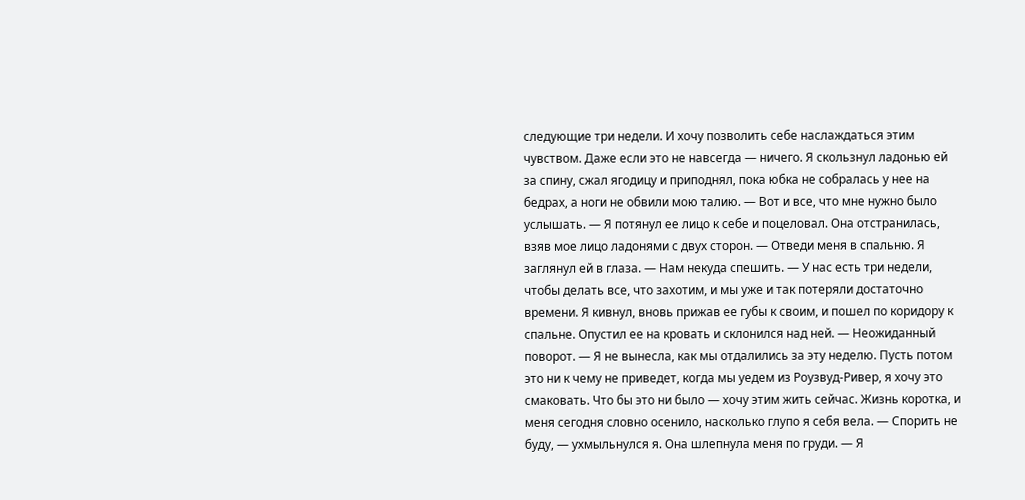следующие три недели. И хочу позволить себе наслаждаться этим чувством. Даже если это не навсегда — ничего. Я скользнул ладонью ей за спину, сжал ягодицу и приподнял, пока юбка не собралась у нее на бедрах, а ноги не обвили мою талию. — Вот и все, что мне нужно было услышать. — Я потянул ее лицо к себе и поцеловал. Она отстранилась, взяв мое лицо ладонями с двух сторон. — Отведи меня в спальню. Я заглянул ей в глаза. — Нам некуда спешить. — У нас есть три недели, чтобы делать все, что захотим, и мы уже и так потеряли достаточно времени. Я кивнул, вновь прижав ее губы к своим, и пошел по коридору к спальне. Опустил ее на кровать и склонился над ней. — Неожиданный поворот. — Я не вынесла, как мы отдалились за эту неделю. Пусть потом это ни к чему не приведет, когда мы уедем из Роузвуд-Ривер, я хочу это смаковать. Что бы это ни было — хочу этим жить сейчас. Жизнь коротка, и меня сегодня словно осенило, насколько глупо я себя вела. — Спорить не буду, — ухмыльнулся я. Она шлепнула меня по груди. — Я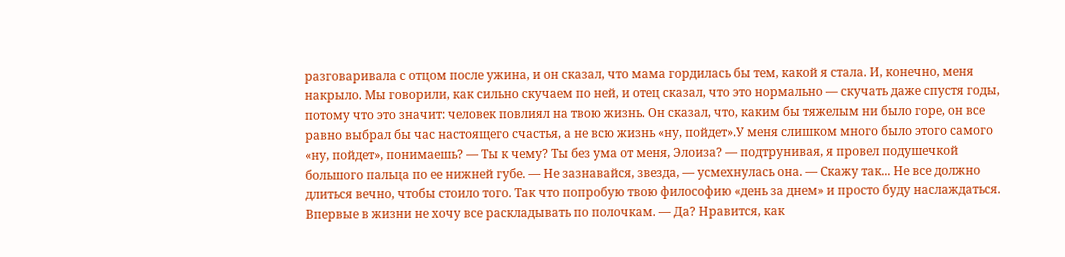разговаривала с отцом после ужина, и он сказал, что мама гордилась бы тем, какой я стала. И, конечно, меня накрыло. Мы говорили, как сильно скучаем по ней, и отец сказал, что это нормально — скучать даже спустя годы, потому что это значит: человек повлиял на твою жизнь. Он сказал, что, каким бы тяжелым ни было горе, он все равно выбрал бы час настоящего счастья, а не всю жизнь «ну, пойдет».У меня слишком много было этого самого «ну, пойдет», понимаешь? — Ты к чему? Ты без ума от меня, Элоиза? — подтрунивая, я провел подушечкой большого пальца по ее нижней губе. — Не зазнавайся, звезда, — усмехнулась она. — Скажу так... Не все должно длиться вечно, чтобы стоило того. Так что попробую твою философию «день за днем» и просто буду наслаждаться. Впервые в жизни не хочу все раскладывать по полочкам. — Да? Нравится, как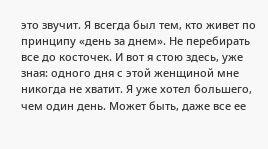это звучит. Я всегда был тем, кто живет по принципу «день за днем». Не перебирать все до косточек. И вот я стою здесь, уже зная: одного дня с этой женщиной мне никогда не хватит. Я уже хотел большего, чем один день. Может быть, даже все ее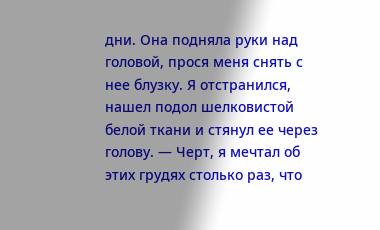дни. Она подняла руки над головой, прося меня снять с нее блузку. Я отстранился, нашел подол шелковистой белой ткани и стянул ее через голову. — Черт, я мечтал об этих грудях столько раз, что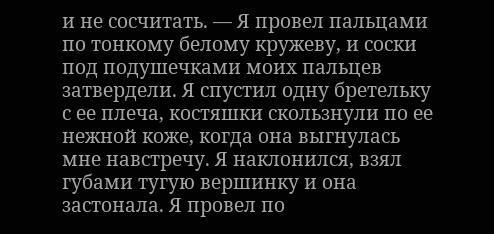и не сосчитать. — Я провел пальцами по тонкому белому кружеву, и соски под подушечками моих пальцев затвердели. Я спустил одну бретельку с ее плеча, костяшки скользнули по ее нежной коже, когда она выгнулась мне навстречу. Я наклонился, взял губами тугую вершинку и она застонала. Я провел по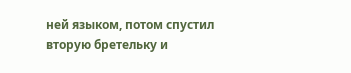ней языком, потом спустил вторую бретельку и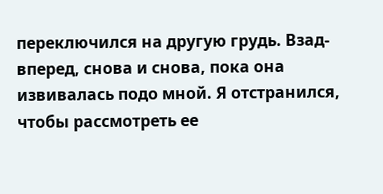переключился на другую грудь. Взад-вперед, снова и снова, пока она извивалась подо мной. Я отстранился, чтобы рассмотреть ее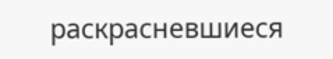раскрасневшиеся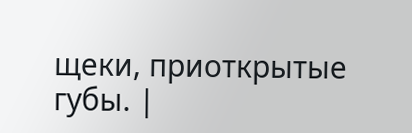щеки, приоткрытые губы. |